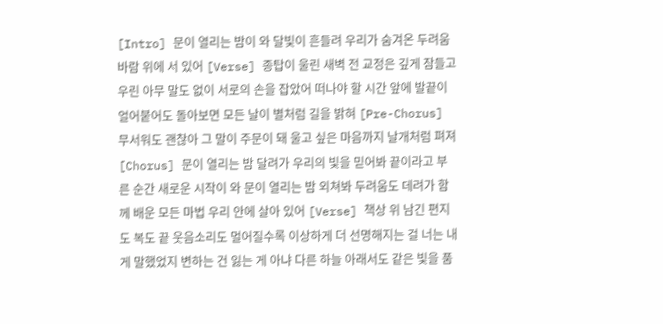[Intro] 문이 열리는 밤이 와 달빛이 흔들려 우리가 숨겨온 두려움 바람 위에 서 있어 [Verse] 종탑이 울린 새벽 전 교정은 깊게 잠들고 우린 아무 말도 없이 서로의 손을 잡았어 떠나야 할 시간 앞에 발끝이 얼어붙어도 돌아보면 모든 날이 별처럼 길을 밝혀 [Pre-Chorus] 무서워도 괜찮아 그 말이 주문이 돼 울고 싶은 마음까지 날개처럼 펴져 [Chorus] 문이 열리는 밤 달려가 우리의 빛을 믿어봐 끝이라고 부른 순간 새로운 시작이 와 문이 열리는 밤 외쳐봐 두려움도 데려가 함께 배운 모든 마법 우리 안에 살아 있어 [Verse] 책상 위 남긴 편지도 복도 끝 웃음소리도 멀어질수록 이상하게 더 선명해지는 걸 너는 내게 말했었지 변하는 건 잃는 게 아냐 다른 하늘 아래서도 같은 빛을 품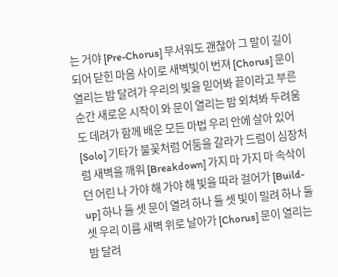는 거야 [Pre-Chorus] 무서워도 괜찮아 그 말이 길이 되어 닫힌 마음 사이로 새벽빛이 번져 [Chorus] 문이 열리는 밤 달려가 우리의 빛을 믿어봐 끝이라고 부른 순간 새로운 시작이 와 문이 열리는 밤 외쳐봐 두려움도 데려가 함께 배운 모든 마법 우리 안에 살아 있어 [Solo] 기타가 불꽃처럼 어둠을 갈라가 드럼이 심장처럼 새벽을 깨워 [Breakdown] 가지 마 가지 마 속삭이던 어린 나 가야 해 가야 해 빛을 따라 걸어가 [Build-up] 하나 둘 셋 문이 열려 하나 둘 셋 빛이 밀려 하나 둘 셋 우리 이름 새벽 위로 날아가 [Chorus] 문이 열리는 밤 달려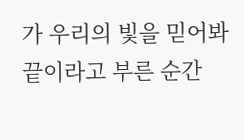가 우리의 빛을 믿어봐 끝이라고 부른 순간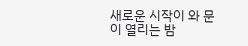새로운 시작이 와 문이 열리는 밤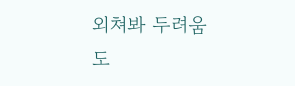외쳐봐 두려움도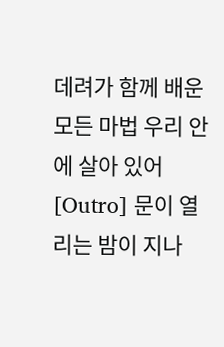데려가 함께 배운 모든 마법 우리 안에 살아 있어 [Outro] 문이 열리는 밤이 지나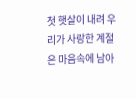첫 햇살이 내려 우리가 사랑한 계절은 마음속에 남아